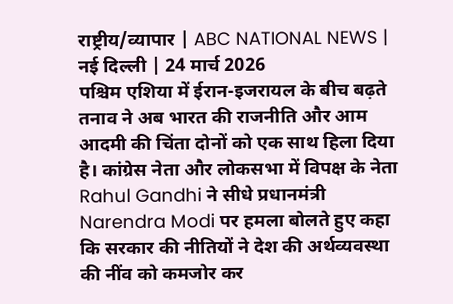राष्ट्रीय/व्यापार | ABC NATIONAL NEWS | नई दिल्ली | 24 मार्च 2026
पश्चिम एशिया में ईरान-इजरायल के बीच बढ़ते तनाव ने अब भारत की राजनीति और आम आदमी की चिंता दोनों को एक साथ हिला दिया है। कांग्रेस नेता और लोकसभा में विपक्ष के नेता Rahul Gandhi ने सीधे प्रधानमंत्री Narendra Modi पर हमला बोलते हुए कहा कि सरकार की नीतियों ने देश की अर्थव्यवस्था की नींव को कमजोर कर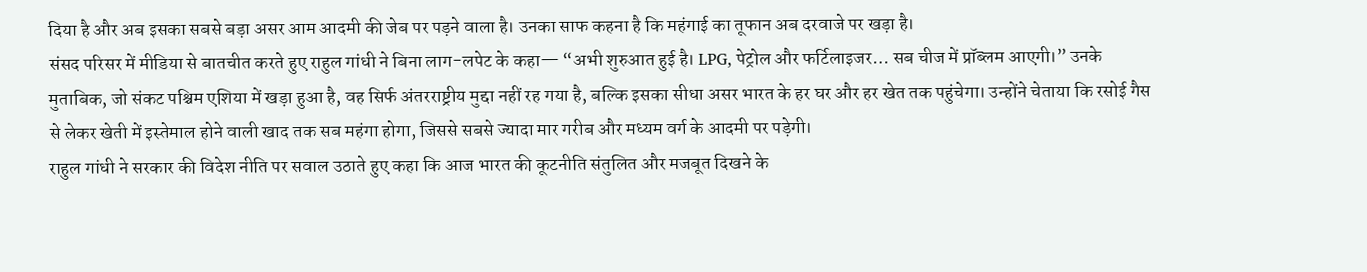दिया है और अब इसका सबसे बड़ा असर आम आदमी की जेब पर पड़ने वाला है। उनका साफ कहना है कि महंगाई का तूफान अब दरवाजे पर खड़ा है।
संसद परिसर में मीडिया से बातचीत करते हुए राहुल गांधी ने बिना लाग-लपेट के कहा— “अभी शुरुआत हुई है। LPG, पेट्रोल और फर्टिलाइजर… सब चीज में प्रॉब्लम आएगी।” उनके मुताबिक, जो संकट पश्चिम एशिया में खड़ा हुआ है, वह सिर्फ अंतरराष्ट्रीय मुद्दा नहीं रह गया है, बल्कि इसका सीधा असर भारत के हर घर और हर खेत तक पहुंचेगा। उन्होंने चेताया कि रसोई गैस से लेकर खेती में इस्तेमाल होने वाली खाद तक सब महंगा होगा, जिससे सबसे ज्यादा मार गरीब और मध्यम वर्ग के आदमी पर पड़ेगी।
राहुल गांधी ने सरकार की विदेश नीति पर सवाल उठाते हुए कहा कि आज भारत की कूटनीति संतुलित और मजबूत दिखने के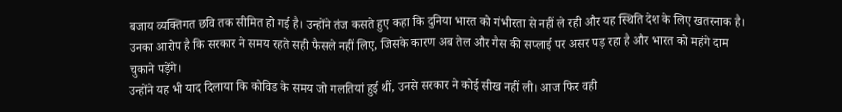बजाय व्यक्तिगत छवि तक सीमित हो गई है। उन्होंने तंज कसते हुए कहा कि दुनिया भारत को गंभीरता से नहीं ले रही और यह स्थिति देश के लिए खतरनाक है। उनका आरोप है कि सरकार ने समय रहते सही फैसले नहीं लिए, जिसके कारण अब तेल और गैस की सप्लाई पर असर पड़ रहा है और भारत को महंगे दाम चुकाने पड़ेंगे।
उन्होंने यह भी याद दिलाया कि कोविड के समय जो गलतियां हुई थीं, उनसे सरकार ने कोई सीख नहीं ली। आज फिर वही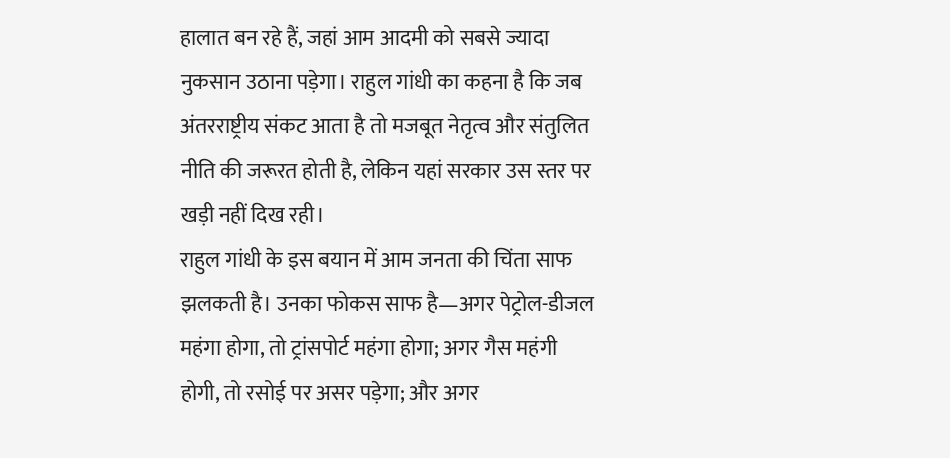हालात बन रहे हैं, जहां आम आदमी को सबसे ज्यादा नुकसान उठाना पड़ेगा। राहुल गांधी का कहना है कि जब अंतरराष्ट्रीय संकट आता है तो मजबूत नेतृत्व और संतुलित नीति की जरूरत होती है, लेकिन यहां सरकार उस स्तर पर खड़ी नहीं दिख रही।
राहुल गांधी के इस बयान में आम जनता की चिंता साफ झलकती है। उनका फोकस साफ है—अगर पेट्रोल-डीजल महंगा होगा, तो ट्रांसपोर्ट महंगा होगा; अगर गैस महंगी होगी, तो रसोई पर असर पड़ेगा; और अगर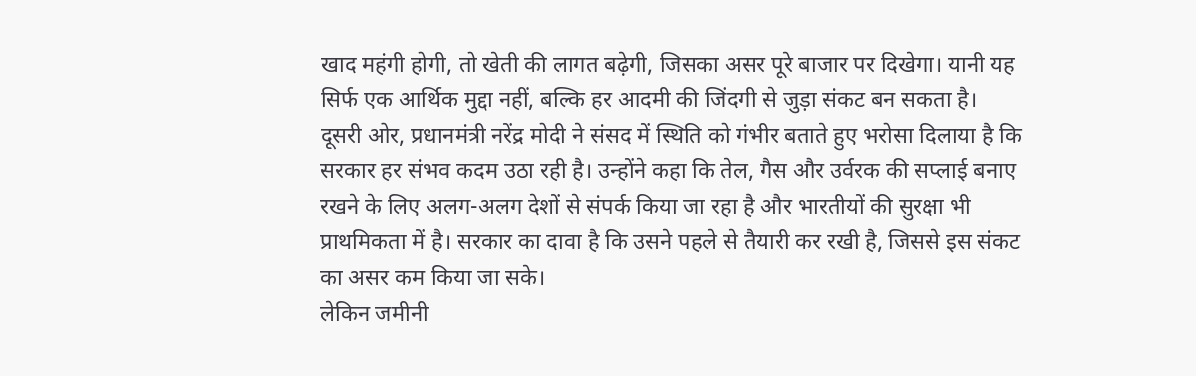खाद महंगी होगी, तो खेती की लागत बढ़ेगी, जिसका असर पूरे बाजार पर दिखेगा। यानी यह सिर्फ एक आर्थिक मुद्दा नहीं, बल्कि हर आदमी की जिंदगी से जुड़ा संकट बन सकता है।
दूसरी ओर, प्रधानमंत्री नरेंद्र मोदी ने संसद में स्थिति को गंभीर बताते हुए भरोसा दिलाया है कि सरकार हर संभव कदम उठा रही है। उन्होंने कहा कि तेल, गैस और उर्वरक की सप्लाई बनाए रखने के लिए अलग-अलग देशों से संपर्क किया जा रहा है और भारतीयों की सुरक्षा भी प्राथमिकता में है। सरकार का दावा है कि उसने पहले से तैयारी कर रखी है, जिससे इस संकट का असर कम किया जा सके।
लेकिन जमीनी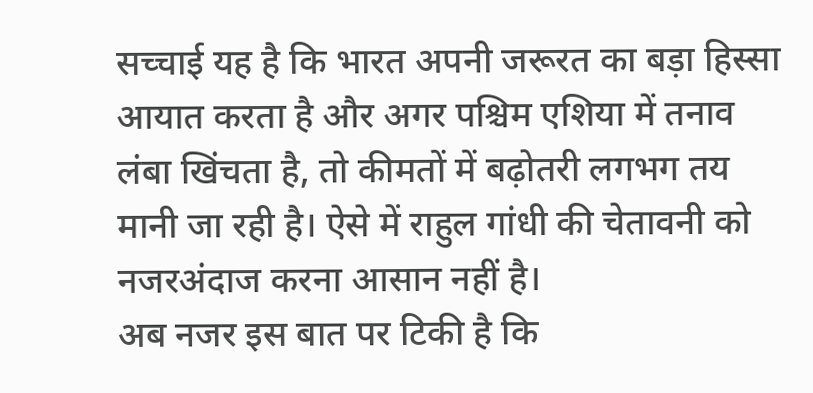सच्चाई यह है कि भारत अपनी जरूरत का बड़ा हिस्सा आयात करता है और अगर पश्चिम एशिया में तनाव लंबा खिंचता है, तो कीमतों में बढ़ोतरी लगभग तय मानी जा रही है। ऐसे में राहुल गांधी की चेतावनी को नजरअंदाज करना आसान नहीं है।
अब नजर इस बात पर टिकी है कि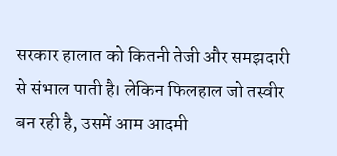सरकार हालात को कितनी तेजी और समझदारी से संभाल पाती है। लेकिन फिलहाल जो तस्वीर बन रही है, उसमें आम आदमी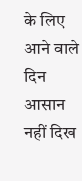के लिए आने वाले दिन आसान नहीं दिख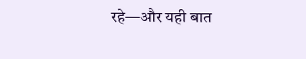रहे—और यही बात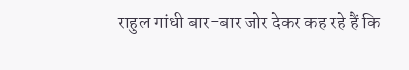राहुल गांधी बार-बार जोर देकर कह रहे हैं कि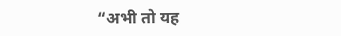“अभी तो यह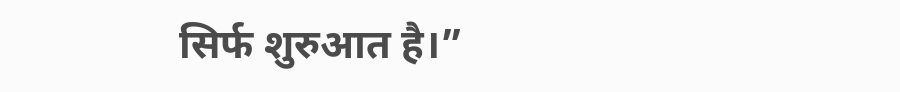सिर्फ शुरुआत है।”